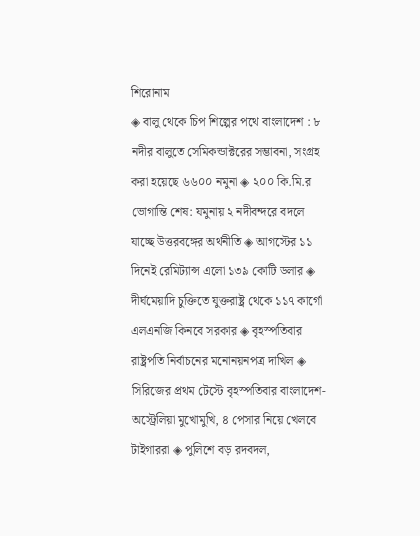শিরোনাম
◈ বালু থেকে চিপ শিল্পের পথে বাংলাদেশ : ৮ নদীর বালুতে সেমিকন্ডাক্টরের সম্ভাবনা, সংগ্রহ করা হয়েছে ৬৬০০ নমুনা ◈ ২০০ কি.মি.র ভোগান্তি শেষ: যমুনায় ২ নদীবন্দরে বদলে যাচ্ছে উত্তরবঙ্গের অর্থনীতি ◈ আগস্টের ১১ দিনেই রেমিট্যান্স এলো ১৩৯ কোটি ডলার ◈ দীর্ঘমেয়াদি চুক্তিতে যুক্তরাষ্ট্র থেকে ১১৭ কার্গো এলএনজি কিনবে সরকার ◈ বৃহস্পতিবার রাষ্ট্রপতি নির্বাচনের মনোনয়নপত্র দাখিল ◈ সি‌রি‌জের প্রথম টেস্টে বৃহস্প‌তিবার বাংলা‌দেশ-অ‌স্ট্রেলিয়া মু‌খোমু‌খি, ৪ পেসার নিয়ে খেলবে টাইগাররা ◈ পুলিশে বড় রদবদল,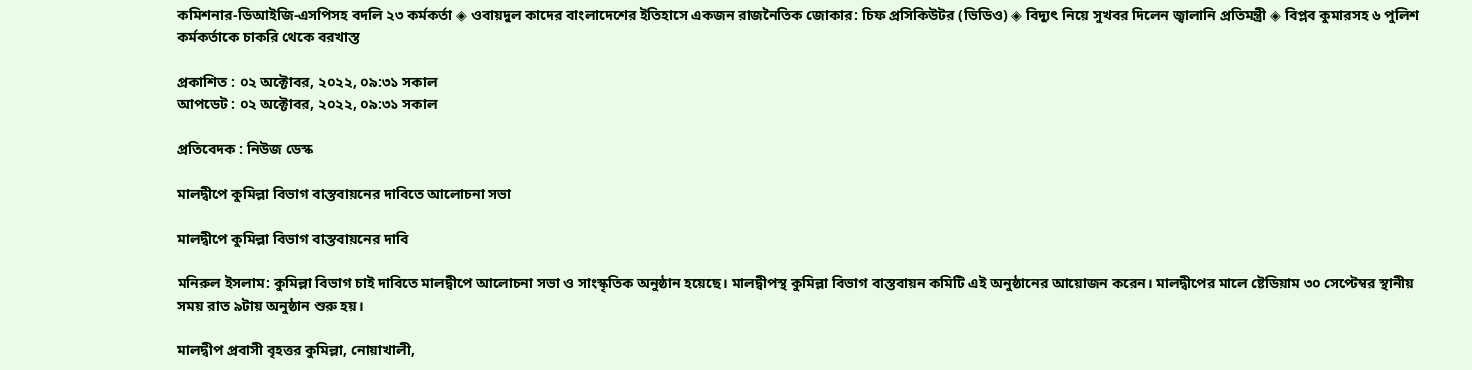কমিশনার-ডিআইজি-এসপিসহ বদলি ২৩ কর্মকর্তা ◈ ওবায়দুল কাদের বাংলাদেশের ইতিহাসে একজন রাজনৈতিক জোকার: চিফ প্রসিকিউটর (ভিডিও) ◈ বিদ্যুৎ নিয়ে সুখবর দিলেন জ্বালানি প্রতিমন্ত্রী ◈ বিপ্লব কুমারসহ ৬ পুলিশ কর্মকর্তাকে চাকরি থেকে বরখাস্ত

প্রকাশিত : ০২ অক্টোবর, ২০২২, ০৯:৩১ সকাল
আপডেট : ০২ অক্টোবর, ২০২২, ০৯:৩১ সকাল

প্রতিবেদক : নিউজ ডেস্ক

মালদ্বীপে কুমিল্লা বিভাগ বাস্তবায়নের দাবিতে আলোচনা সভা

মালদ্বীপে কুমিল্লা বিভাগ বাস্তবায়নের দাবি

মনিরুল ইসলাম: কুমিল্লা বিভাগ চাই দাবিতে মালদ্বীপে আলোচনা সভা ও সাংস্কৃতিক অনুষ্ঠান হয়েছে। মালদ্বীপস্থ কুমিল্লা বিভাগ বাস্তবায়ন কমিটি এই অনুষ্ঠানের আয়োজন করেন। মালদ্বীপের মালে ষ্টেডিয়াম ৩০ সেপ্টেম্বর স্থানীয় সময় রাত ৯টায় অনুষ্ঠান শুরু হয়।

মালদ্বীপ প্রবাসী বৃহত্তর কুমিল্লা, নোয়াখালী,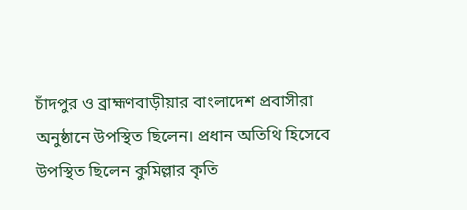চাঁদপুর ও ব্রাহ্মণবাড়ীয়ার বাংলাদেশ প্রবাসীরা অনুষ্ঠানে উপস্থিত ছিলেন। প্রধান অতিথি হিসেবে উপস্থিত ছিলেন কুমিল্লার কৃতি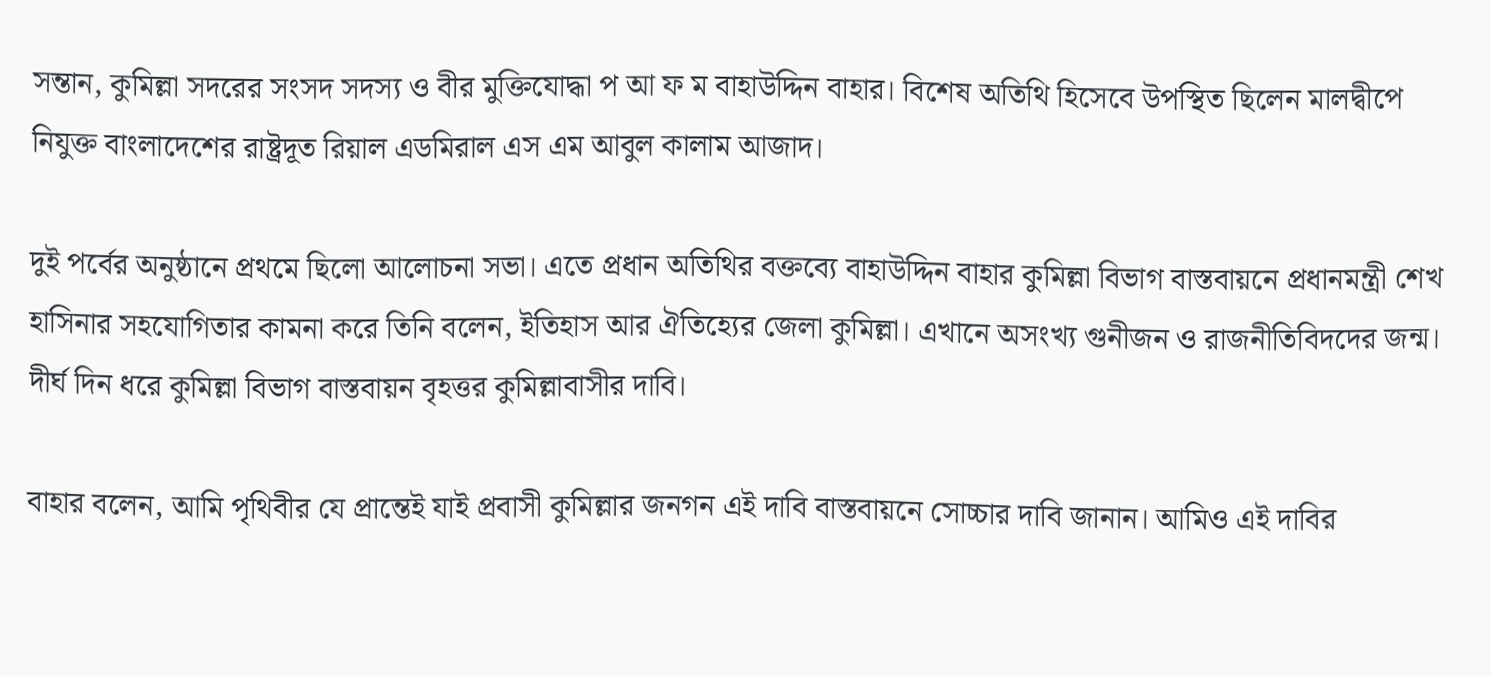সন্তান, কুমিল্লা সদরের সংসদ সদস্য ও বীর মুক্তিযোদ্ধা প আ ফ ম বাহাউদ্দিন বাহার। বিশেষ অতিথি হিসেবে উপস্থিত ছিলেন মালদ্বীপে নিযুক্ত বাংলাদেশের রাষ্ট্রদূত রিয়াল এডমিরাল এস এম আবুল কালাম আজাদ।

দুই পর্বের অনুষ্ঠানে প্রথমে ছিলো আলোচনা সভা। এতে প্রধান অতিথির বক্তব্যে বাহাউদ্দিন বাহার কুমিল্লা বিভাগ বাস্তবায়নে প্রধানমন্ত্রী শেখ হাসিনার সহযোগিতার কামনা করে তিনি বলেন, ইতিহাস আর ঐতিহ্যের জেলা কুমিল্লা। এখানে অসংখ্য গুনীজন ও রাজনীতিবিদদের জন্ম। দীর্ঘ দিন ধরে কুমিল্লা বিভাগ বাস্তবায়ন বৃহত্তর কুমিল্লাবাসীর দাবি।

বাহার বলেন, আমি পৃথিবীর যে প্রান্তেই যাই প্রবাসী কুমিল্লার জনগন এই দাবি বাস্তবায়নে সোচ্চার দাবি জানান। আমিও এই দাবির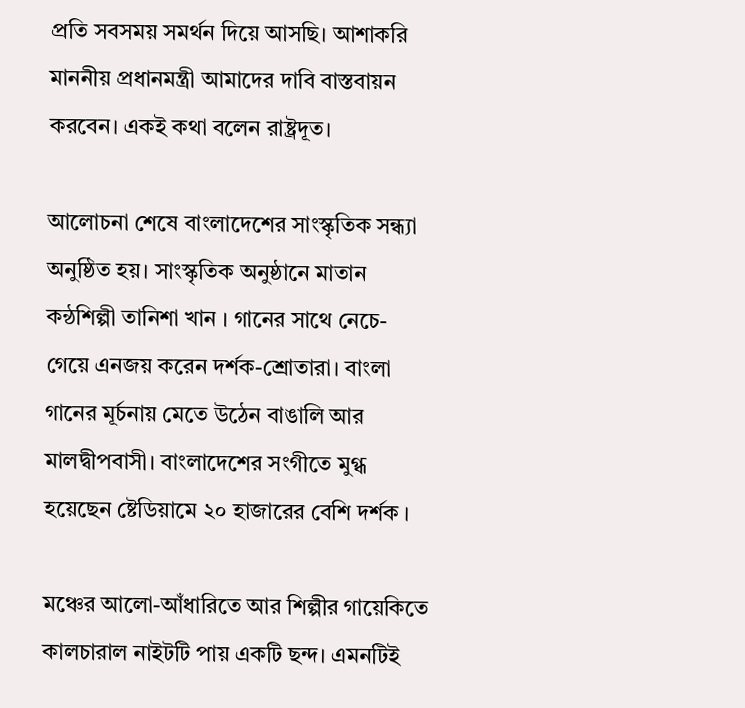প্রতি সবসময় সমর্থন দিয়ে আসছি। আশাকরি মাননীয় প্রধানমন্ত্রী আমাদের দাবি বাস্তবায়ন করবেন। একই কথা বলেন রাষ্ট্রদূত।

আলোচনা শেষে বাংলাদেশের সাংস্কৃতিক সন্ধ্যা অনুষ্ঠিত হয়। সাংস্কৃতিক অনুষ্ঠানে মাতান  কন্ঠশিল্পী তানিশা খান । গানের সাথে নেচে- গেয়ে এনজয় করেন দর্শক-শ্রোতারা। বাংলা গানের মূর্চনায় মেতে উঠেন বাঙালি আর মালদ্বীপবাসী। বাংলাদেশের সংগীতে মুগ্ধ হয়েছেন ষ্টেডিয়ামে ২০ হাজারের বেশি দর্শক ।

মঞ্চের আলো-আঁধারিতে আর শিল্পীর গায়েকিতে কালচারাল নাইটটি পায় একটি ছন্দ। এমনটিই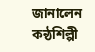জানালেন কন্ঠশিল্পী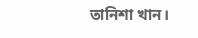তানিশা খান।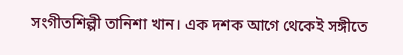সংগীতশিল্পী তানিশা খান। এক দশক আগে থেকেই সঙ্গীতে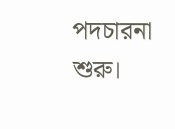পদচারনা শুরু।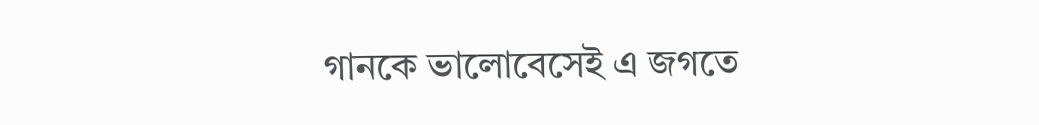গানকে ভালোবেসেই এ জগতে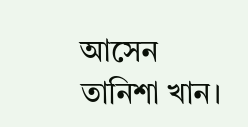আসেন তানিশা খান।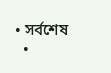• সর্বশেষ
  •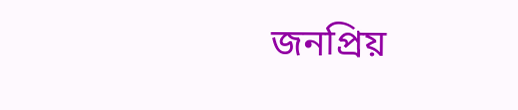জনপ্রিয়